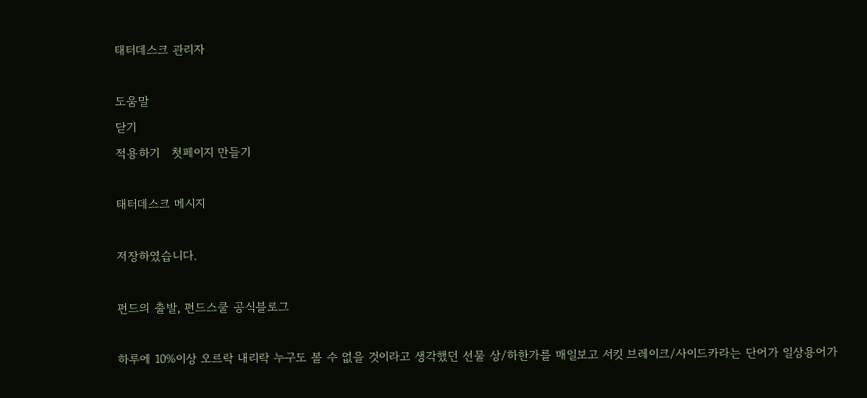태터데스크 관리자

도움말
닫기
적용하기   첫페이지 만들기

태터데스크 메시지

저장하였습니다.

펀드의 출발, 펀드스쿨 공식블로그

하루에 10%이상 오르락 내리락 누구도 볼 수 없을 것이라고 생각했던 선물 상/하한가를 매일보고 서킷 브레이크/사이드카라는 단어가 일상용어가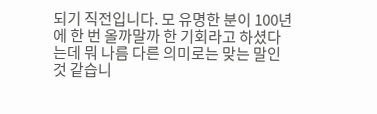되기 직전입니다. 모 유명한 분이 100년에 한 번 올까말까 한 기회라고 하셨다는데 뭐 나름 다른 의미로는 맞는 말인 것 같습니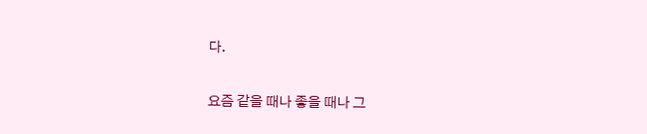다.

요즘 같을 때나 좋을 때나 그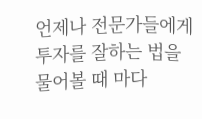언제나 전문가들에게 투자를 잘하는 법을 물어볼 때 마다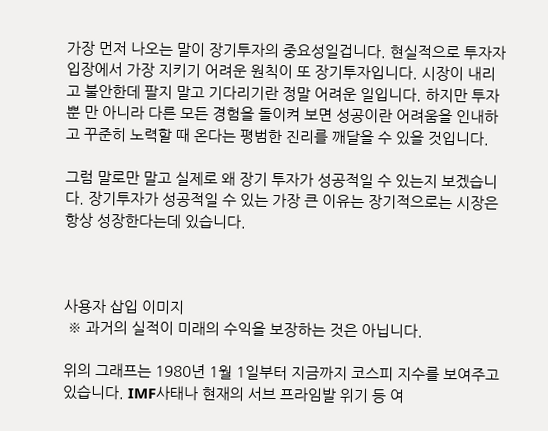가장 먼저 나오는 말이 장기투자의 중요성일겁니다. 현실적으로 투자자 입장에서 가장 지키기 어려운 원칙이 또 장기투자입니다. 시장이 내리고 불안한데 팔지 말고 기다리기란 정말 어려운 일입니다. 하지만 투자뿐 만 아니라 다른 모든 경험을 돌이켜 보면 성공이란 어려움을 인내하고 꾸준히 노력할 때 온다는 평범한 진리를 깨달을 수 있을 것입니다.

그럼 말로만 말고 실제로 왜 장기 투자가 성공적일 수 있는지 보겠습니다. 장기투자가 성공적일 수 있는 가장 큰 이유는 장기적으로는 시장은 항상 성장한다는데 있습니다.



사용자 삽입 이미지
 ※ 과거의 실적이 미래의 수익을 보장하는 것은 아닙니다.

위의 그래프는 1980년 1월 1일부터 지금까지 코스피 지수를 보여주고 있습니다. IMF사태나 현재의 서브 프라임발 위기 등 여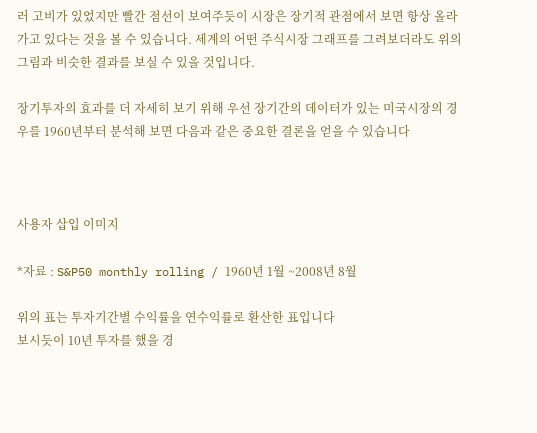러 고비가 있었지만 빨간 점선이 보여주듯이 시장은 장기적 관점에서 보면 항상 올라가고 있다는 것을 볼 수 있습니다. 세계의 어떤 주식시장 그래프를 그려보더라도 위의 그림과 비슷한 결과를 보실 수 있을 것입니다.

장기투자의 효과를 더 자세히 보기 위해 우선 장기간의 데이터가 있는 미국시장의 경우를 1960년부터 분석해 보면 다음과 같은 중요한 결론을 얻을 수 있습니다



사용자 삽입 이미지

*자료 : S&P50 monthly rolling / 1960년 1월 ~2008년 8월

위의 표는 투자기간별 수익률을 연수익률로 환산한 표입니다
보시듯이 10년 투자를 했을 경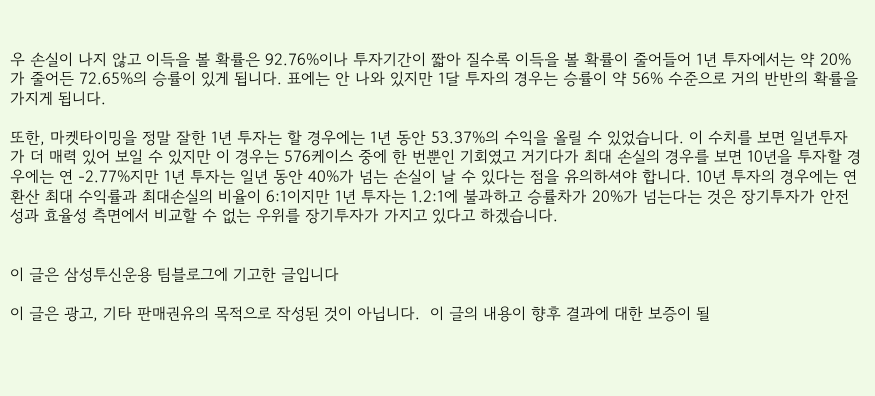우 손실이 나지 않고 이득을 볼 확률은 92.76%이나 투자기간이 짧아 질수록 이득을 볼 확률이 줄어들어 1년 투자에서는 약 20%가 줄어든 72.65%의 승률이 있게 됩니다. 표에는 안 나와 있지만 1달 투자의 경우는 승률이 약 56% 수준으로 거의 반반의 확률을 가지게 됩니다.

또한, 마켓타이밍을 정말 잘한 1년 투자는 할 경우에는 1년 동안 53.37%의 수익을 올릴 수 있었습니다. 이 수치를 보면 일년투자가 더 매력 있어 보일 수 있지만 이 경우는 576케이스 중에 한 번뿐인 기회였고 거기다가 최대 손실의 경우를 보면 10년을 투자할 경우에는 연 -2.77%지만 1년 투자는 일년 동안 40%가 넘는 손실이 날 수 있다는 점을 유의하셔야 합니다. 10년 투자의 경우에는 연환산 최대 수익률과 최대손실의 비율이 6:1이지만 1년 투자는 1.2:1에 불과하고 승률차가 20%가 넘는다는 것은 장기투자가 안전성과 효율성 측면에서 비교할 수 없는 우위를 장기투자가 가지고 있다고 하겠습니다.


이 글은 삼성투신운용 팀블로그에 기고한 글입니다

이 글은 광고, 기타 판매권유의 목적으로 작성된 것이 아닙니다.  이 글의 내용이 향후 결과에 대한 보증이 될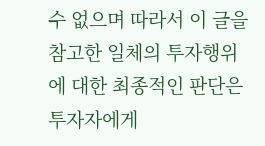수 없으며 따라서 이 글을 참고한 일체의 투자행위에 대한 최종적인 판단은 투자자에게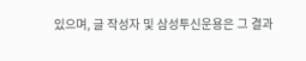있으며, 글 작성자 및 삼성투신운용은 그 결과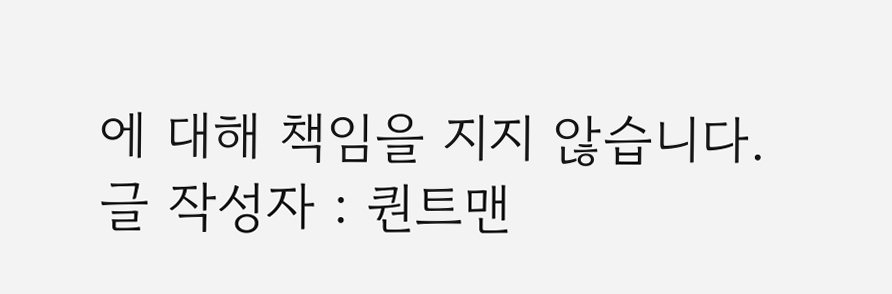에 대해 책임을 지지 않습니다.
글 작성자 : 퀀트맨